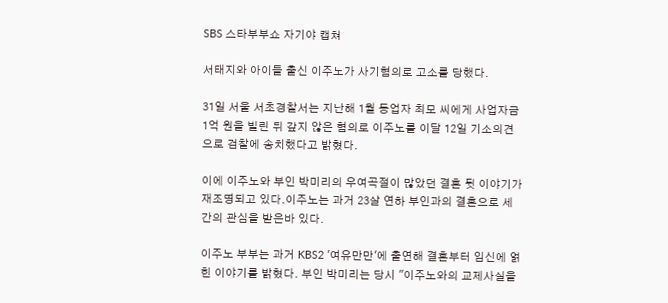SBS 스타부부쇼 자기야 캡쳐

서태지와 아이들 출신 이주노가 사기혐의로 고소를 당했다.

31일 서울 서초경찰서는 지난해 1월 동업자 최모 씨에게 사업자금 1억 원을 빌린 뒤 갚지 않은 혐의로 이주노를 이달 12일 기소의견으로 검찰에 송치했다고 밝혔다.

이에 이주노와 부인 박미리의 우여곡절이 많았던 결혼 뒷 이야기가 재조명되고 있다.이주노는 과거 23살 연하 부인과의 결혼으로 세간의 관심을 받은바 있다.

이주노 부부는 과거 KBS2 '여유만만'에 출연해 결혼부터 임신에 얽힌 이야기를 밝혔다. 부인 박미리는 당시 "이주노와의 교제사실을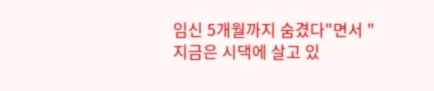임신 5개월까지 숨겼다"면서 "지금은 시댁에 살고 있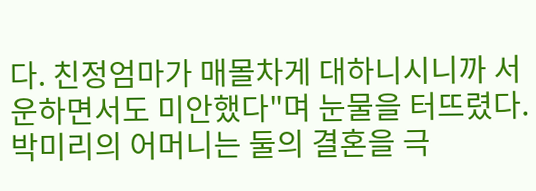다. 친정엄마가 매몰차게 대하니시니까 서운하면서도 미안했다"며 눈물을 터뜨렸다. 박미리의 어머니는 둘의 결혼을 극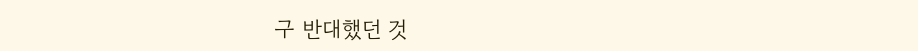구 반대했던 것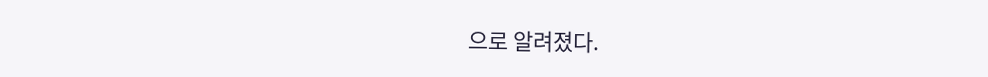으로 알려졌다.